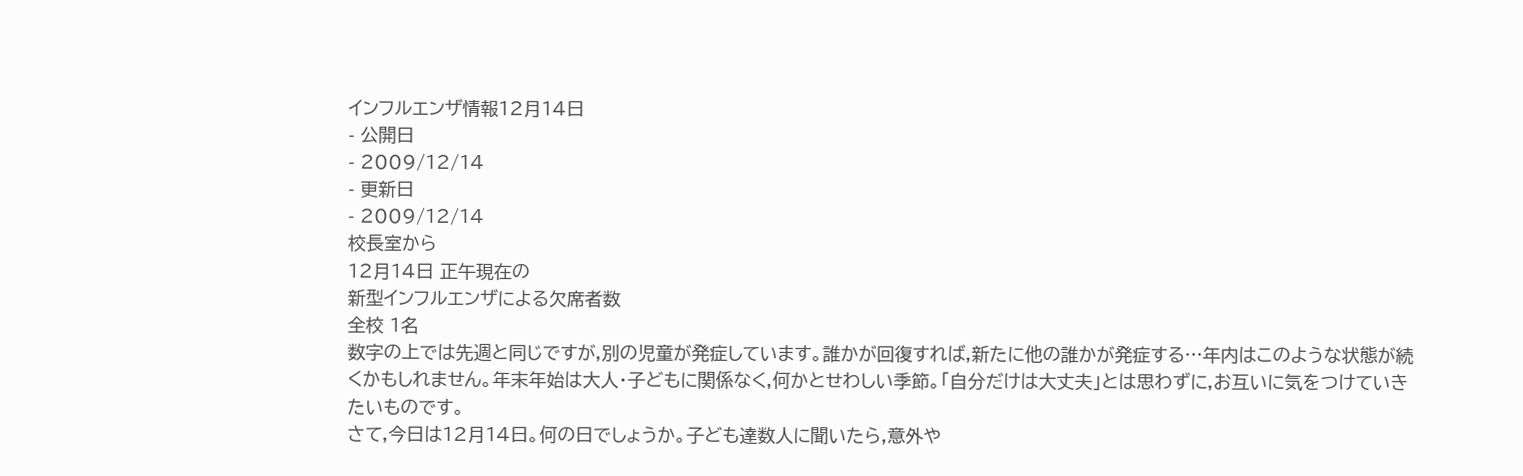インフルエンザ情報12月14日
- 公開日
- 2009/12/14
- 更新日
- 2009/12/14
校長室から
12月14日 正午現在の
新型インフルエンザによる欠席者数
全校 1名
数字の上では先週と同じですが,別の児童が発症しています。誰かが回復すれば,新たに他の誰かが発症する…年内はこのような状態が続くかもしれません。年末年始は大人・子どもに関係なく,何かとせわしい季節。「自分だけは大丈夫」とは思わずに,お互いに気をつけていきたいものです。
さて,今日は12月14日。何の日でしょうか。子ども達数人に聞いたら,意外や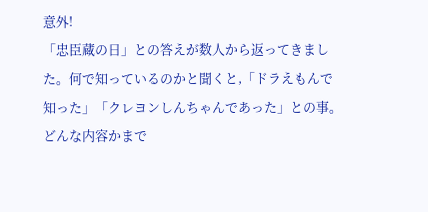意外!
「忠臣蔵の日」との答えが数人から返ってきました。何で知っているのかと聞くと,「ドラえもんで知った」「クレヨンしんちゃんであった」との事。どんな内容かまで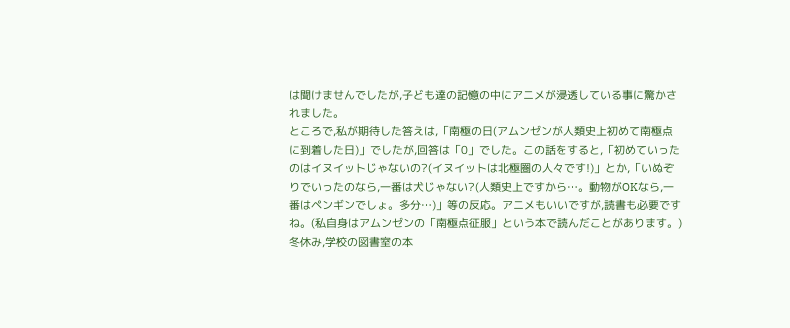は聞けませんでしたが,子ども達の記憶の中にアニメが浸透している事に驚かされました。
ところで,私が期待した答えは,「南極の日(アムンゼンが人類史上初めて南極点に到着した日)」でしたが,回答は「0」でした。この話をすると,「初めていったのはイヌイットじゃないの?(イヌイットは北極圏の人々です!)」とか,「いぬぞりでいったのなら,一番は犬じゃない?(人類史上ですから…。動物がOKなら,一番はペンギンでしょ。多分…)」等の反応。アニメもいいですが,読書も必要ですね。(私自身はアムンゼンの「南極点征服」という本で読んだことがあります。)
冬休み,学校の図書室の本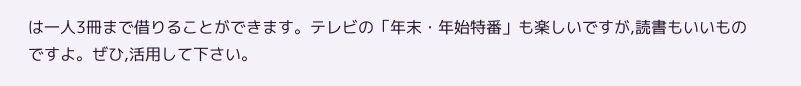は一人3冊まで借りることができます。テレビの「年末・年始特番」も楽しいですが,読書もいいものですよ。ぜひ,活用して下さい。